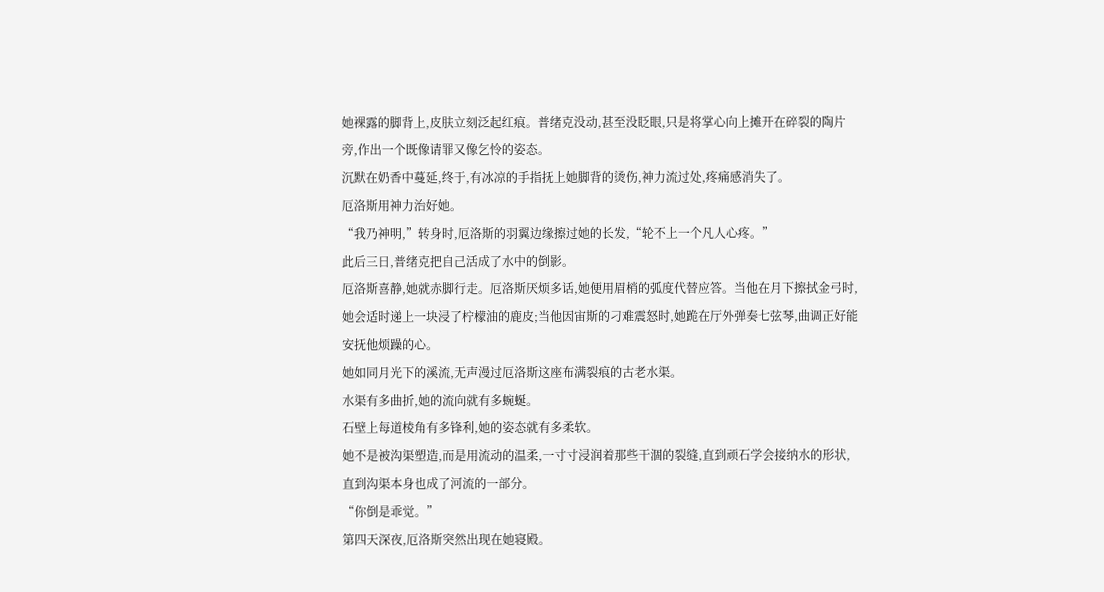她裸露的脚背上,皮肤立刻泛起红痕。普绪克没动,甚至没眨眼,只是将掌心向上摊开在碎裂的陶片旁,作出一个既像请罪又像乞怜的姿态。
沉默在奶香中蔓延,终于,有冰凉的手指抚上她脚背的烫伤,神力流过处,疼痛感消失了。
厄洛斯用神力治好她。
“我乃神明,”转身时,厄洛斯的羽翼边缘擦过她的长发,“轮不上一个凡人心疼。”
此后三日,普绪克把自己活成了水中的倒影。
厄洛斯喜静,她就赤脚行走。厄洛斯厌烦多话,她便用眉梢的弧度代替应答。当他在月下擦拭金弓时,她会适时递上一块浸了柠檬油的鹿皮;当他因宙斯的刁难震怒时,她跪在厅外弹奏七弦琴,曲调正好能安抚他烦躁的心。
她如同月光下的溪流,无声漫过厄洛斯这座布满裂痕的古老水渠。
水渠有多曲折,她的流向就有多蜿蜒。
石壁上每道棱角有多锋利,她的姿态就有多柔软。
她不是被沟渠塑造,而是用流动的温柔,一寸寸浸润着那些干涸的裂缝,直到顽石学会接纳水的形状,直到沟渠本身也成了河流的一部分。
“你倒是乖觉。”
第四天深夜,厄洛斯突然出现在她寝殿。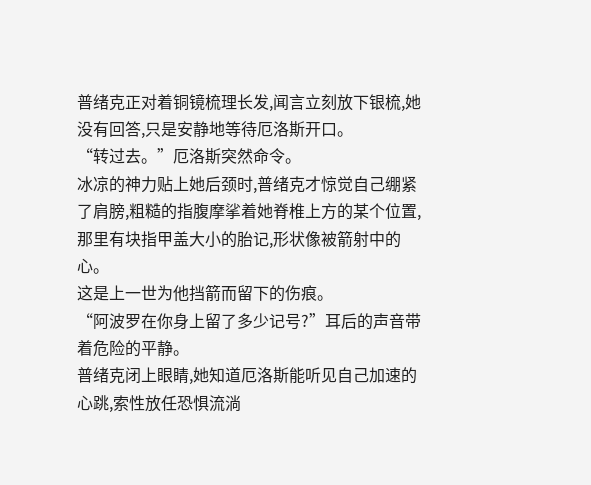普绪克正对着铜镜梳理长发,闻言立刻放下银梳,她没有回答,只是安静地等待厄洛斯开口。
“转过去。”厄洛斯突然命令。
冰凉的神力贴上她后颈时,普绪克才惊觉自己绷紧了肩膀,粗糙的指腹摩挲着她脊椎上方的某个位置,那里有块指甲盖大小的胎记,形状像被箭射中的心。
这是上一世为他挡箭而留下的伤痕。
“阿波罗在你身上留了多少记号?”耳后的声音带着危险的平静。
普绪克闭上眼睛,她知道厄洛斯能听见自己加速的心跳,索性放任恐惧流淌